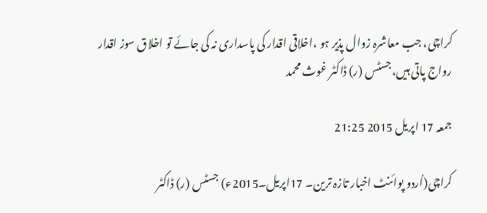کراچی، جب معاشرہ زوال پذیر ہو ،اخلاقی اقدار کی پاسداری نہ کی جائے تو اخلاق سوز اقدار رواج پاتی ہیں،جسٹس (ر) ڈاکٹر غوث محمد

جمعہ 17 اپریل 2015 21:25

کراچی(اُردو پوائنٹ اخبار تازہ ترین۔ 17اپریل۔2015ء) جسٹس (ر) ڈاکٹر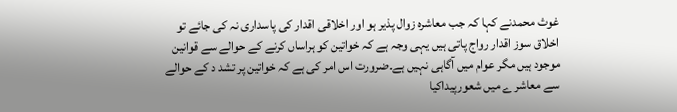غوث محمدنے کہا کہ جب معاشرہ زوال پذیر ہو اور اخلاقی اقدار کی پاسداری نہ کی جائے تو اخلاق سوز اقدار رواج پاتی ہیں یہی وجہ ہے کہ خواتین کو ہراساں کرنے کے حوالے سے قوانین موجود ہیں مگر عوام میں آگاہی نہیں ہے۔ضرورت اس امر کی ہے کہ خواتین پر تشد د کے حوالے سے معاشر ے میں شعورپیداکیا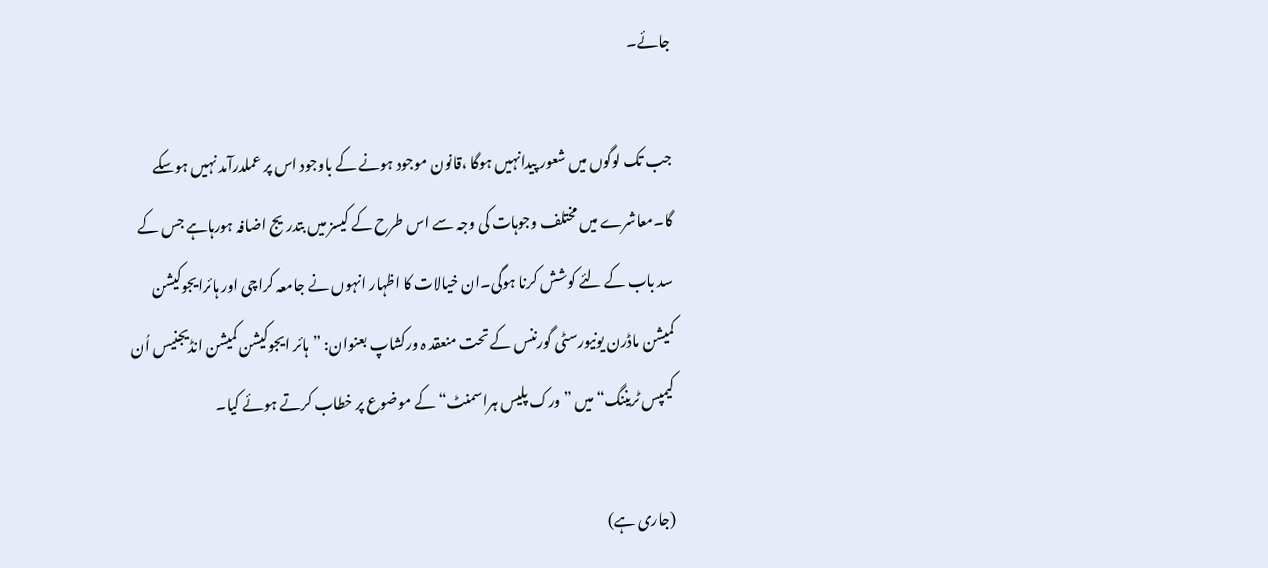جائے۔

جب تک لوگوں میں شعور پیدانہیں ہوگا ،قانون موجود ہونے کے باوجود اس پر عملدرآمد نہیں ہوسکے گا۔معاشرے میں مختلف وجوہات کی وجہ سے اس طرح کے کیسز میں بتدریج اضافہ ہورہاہے جس کے سد باب کے لئے کوشش کرنا ہوگی۔ان خیالات کا اظہار انہوں نے جامعہ کراچی اور ہائرایجوکیشن کمیشن ماڈرن یونیورسٹی گورننس کے تحت منعقد ہ ورکشاپ بعنوان: ”ہائر ایجوکیشن کمیشن انڈیجنیس اُن کیمپس ٹریننگ“ میں ”ورک پلیس ہراسمنٹ“ کے موضوع پر خطاب کرتے ہوئے کیا۔

(جاری ہے)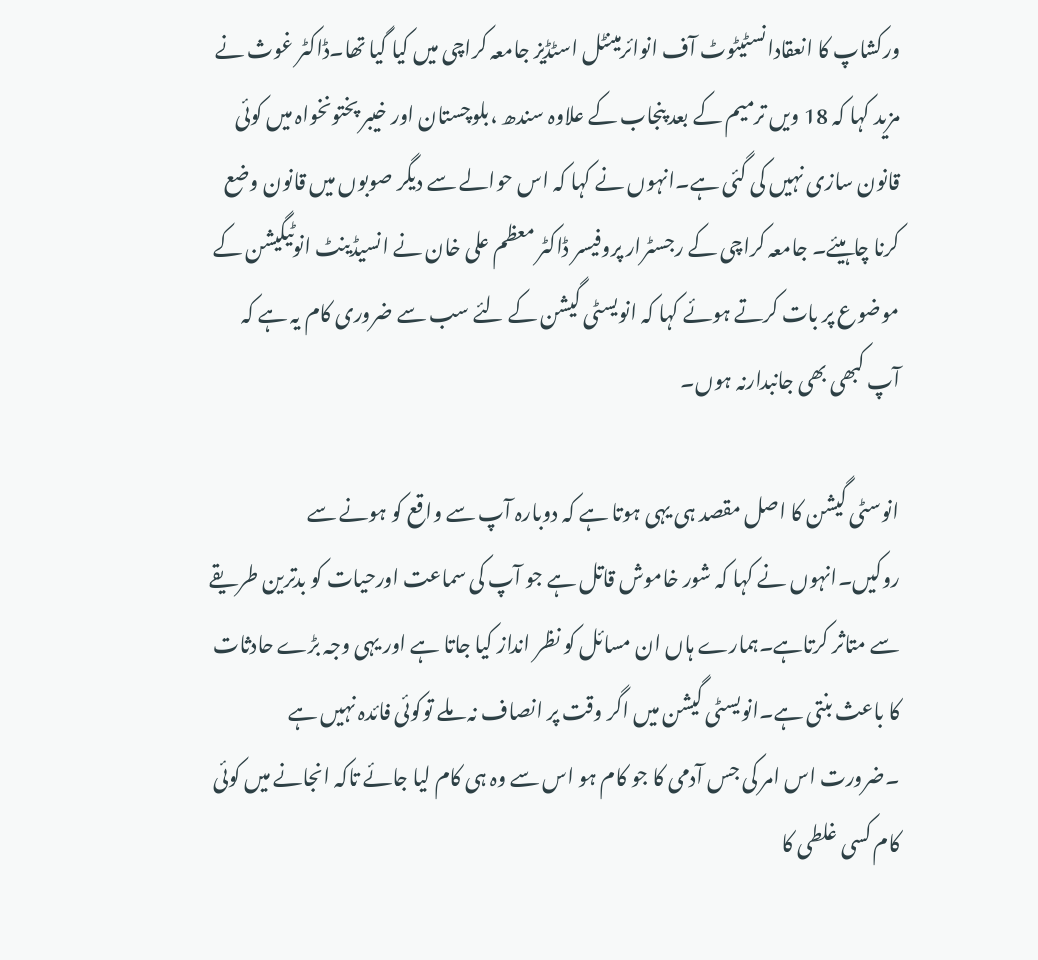ورکشاپ کا انعقادانسٹیٹوٹ آف انوائرمینٹل اسٹڈیز جامعہ کراچی میں کیا گیا تھا۔ڈاکٹر غوث نے مزید کہا کہ 18 ویں ترمیم کے بعد پنجاب کے علاوہ سندھ ،بلوچستان اور خیبر پختونخواہ میں کوئی قانون سازی نہیں کی گئی ہے۔انہوں نے کہا کہ اس حوالے سے دیگر صوبوں میں قانون وضع کرنا چاہیئے۔ جامعہ کراچی کے رجسٹرار پروفیسر ڈاکٹر معظم علی خان نے انسیڈینٹ انوٹیگیشن کے موضوع پر بات کرتے ہوئے کہا کہ انویسٹی گیشن کے لئے سب سے ضروری کام یہ ہے کہ آپ کبھی بھی جانبدارنہ ہوں۔

انوسٹی گیشن کا اصل مقصد ہی یہی ہوتا ہے کہ دوبارہ آپ سے واقع کو ہونے سے روکیں۔انہوں نے کہا کہ شور خاموش قاتل ہے جو آپ کی سماعت اورحیات کو بدترین طریقے سے متاثر کرتاہے۔ہمارے ہاں ان مسائل کو نظر انداز کیا جاتا ہے اور یہی وجہ بڑے حادثات کا باعث بنتی ہے۔انویسٹی گیشن میں اگر وقت پر انصاف نہ ملے توکوئی فائدہ نہیں ہے ۔ضرورت اس امر کی جس آدمی کا جو کام ہو اس سے وہ ہی کام لیا جائے تاکہ انجانے میں کوئی کام کسی غلطی کا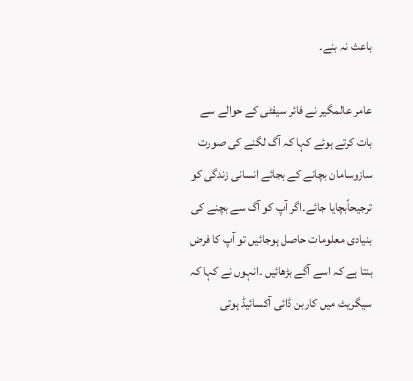باعث نہ بنے۔

عامر عالمگیر نے فائر سیفٹی کے حوالے سے بات کرتے ہوئے کہا کہ آگ لگنے کی صورت سازوسامان بچانے کے بجائے انسانی زندگی کو ترجیحاًبچایا جائے۔اگر آپ کو آگ سے بچنے کی بنیادی معلومات حاصل ہوجائیں تو آپ کا فرض بنتا ہے کہ اسے آگے بڑھائیں ۔انہوں نے کہا کہ سیگریٹ میں کاربن ڈائی آکسائیڈ ہوتی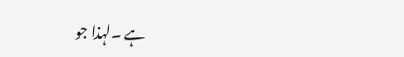ہے ۔لہذا جو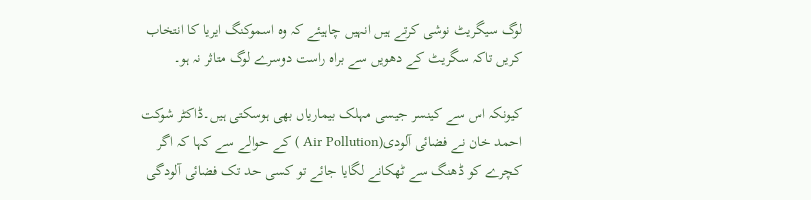لوگ سیگریٹ نوشی کرتے ہیں انہیں چاہیئے کہ وہ اسموکنگ ایریا کا انتخاب کریں تاکہ سگریٹ کے دھویں سے براہ راست دوسرے لوگ متاثر نہ ہو۔

کیونکہ اس سے کینسر جیسی مہلک بیماریاں بھی ہوسکتی ہیں۔ڈاکٹر شوکت احمد خان نے فضائی آلودی(Air Pollution ) کے حوالے سے کہا کہ اگر کچرے کو ڈھنگ سے ٹھکانے لگایا جائے تو کسی حد تک فضائی آلودگی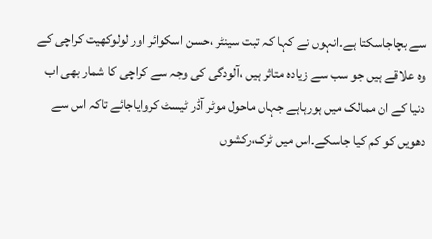سے بچاجاسکتا ہے۔انہوں نے کہا کہ تبت سینٹر ،حسن اسکوائر اور لولوکھیت کراچی کے وہ علاقے ہیں جو سب سے زیادہ متاثر ہیں ،آلودگی کی وجہ سے کراچی کا شمار بھی اب دنیا کے ان ممالک میں ہورہاہے جہاں ماحول موٹر آڈر ٹیسٹ کروایاجائے تاکہ اس سے دھویں کو کم کیا جاسکے۔اس میں ٹرک،رکشوں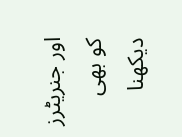اور جنریٹرز کو بھی دیکھنا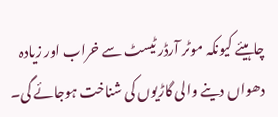چاہیئے کیونکہ موٹر آرڈر ٹیسٹ سے خراب اور زیادہ دھواں دینے والی گاڑیوں کی شناخت ہوجائے گی۔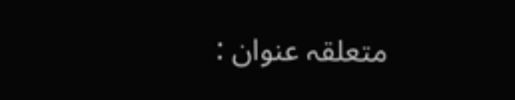متعلقہ عنوان :